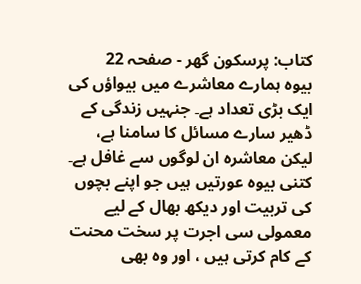کتاب: پرسکون گھر - صفحہ 22
بیوہ ہمارے معاشرے میں بیواؤں کی ایک بڑی تعداد ہے۔ جنہیں زندگی کے ڈھیر سارے مسائل کا سامنا ہے، لیکن معاشرہ ان لوگوں سے غافل ہے۔ کتنی بیوہ عورتیں ہیں جو اپنے بچوں کی تربیت اور دیکھ بھال کے لیے معمولی سی اجرت پر سخت محنت کے کام کرتی ہیں ، اور وہ بھی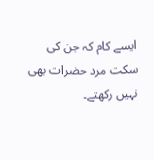ایسے کام کہ جن کی سکت مرد حضرات بھی نہیں رکھتے۔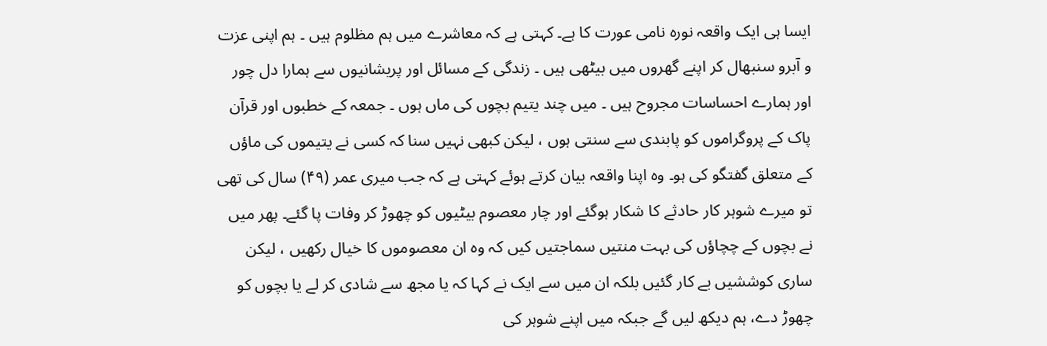ایسا ہی ایک واقعہ نورہ نامی عورت کا ہے۔ کہتی ہے کہ معاشرے میں ہم مظلوم ہیں ۔ ہم اپنی عزت و آبرو سنبھال کر اپنے گھروں میں بیٹھی ہیں ۔ زندگی کے مسائل اور پریشانیوں سے ہمارا دل چور اور ہمارے احساسات مجروح ہیں ۔ میں چند یتیم بچوں کی ماں ہوں ۔ جمعہ کے خطبوں اور قرآن پاک کے پروگراموں کو پابندی سے سنتی ہوں ، لیکن کبھی نہیں سنا کہ کسی نے یتیموں کی ماؤں کے متعلق گفتگو کی ہو۔ وہ اپنا واقعہ بیان کرتے ہوئے کہتی ہے کہ جب میری عمر (۴۹) سال کی تھی تو میرے شوہر کار حادثے کا شکار ہوگئے اور چار معصوم بیٹیوں کو چھوڑ کر وفات پا گئے۔ پھر میں نے بچوں کے چچاؤں کی بہت منتیں سماجتیں کیں کہ وہ ان معصوموں کا خیال رکھیں ، لیکن ساری کوششیں بے کار گئیں بلکہ ان میں سے ایک نے کہا کہ یا مجھ سے شادی کر لے یا بچوں کو چھوڑ دے، ہم دیکھ لیں گے جبکہ میں اپنے شوہر کی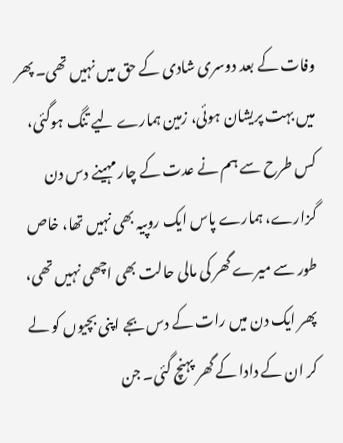وفات کے بعد دوسری شادی کے حق میں نہیں تھی۔ پھر میں بہت پریشان ہوئی، زمین ہمارے لیے تنگ ہوگئی، کس طرح سے ہم نے عدت کے چار مہینے دس دن گزارے، ہمارے پاس ایک روپیہ بھی نہیں تھا، خاص طور سے میرے گھر کی مالی حالت بھی اچھی نہیں تھی، پھر ایک دن میں رات کے دس بجے اپنی بچیوں کو لے کر ان کے دادا کے گھر پہنچ گئی۔ جن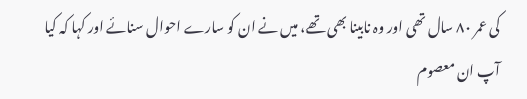کی عمر ۸۰ سال تھی اور وہ نابینا بھی تھے، میں نے ان کو سارے احوال سنائے اور کہا کہ کیا آپ ان معصوم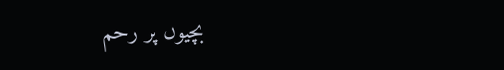بچیوں پر رحم